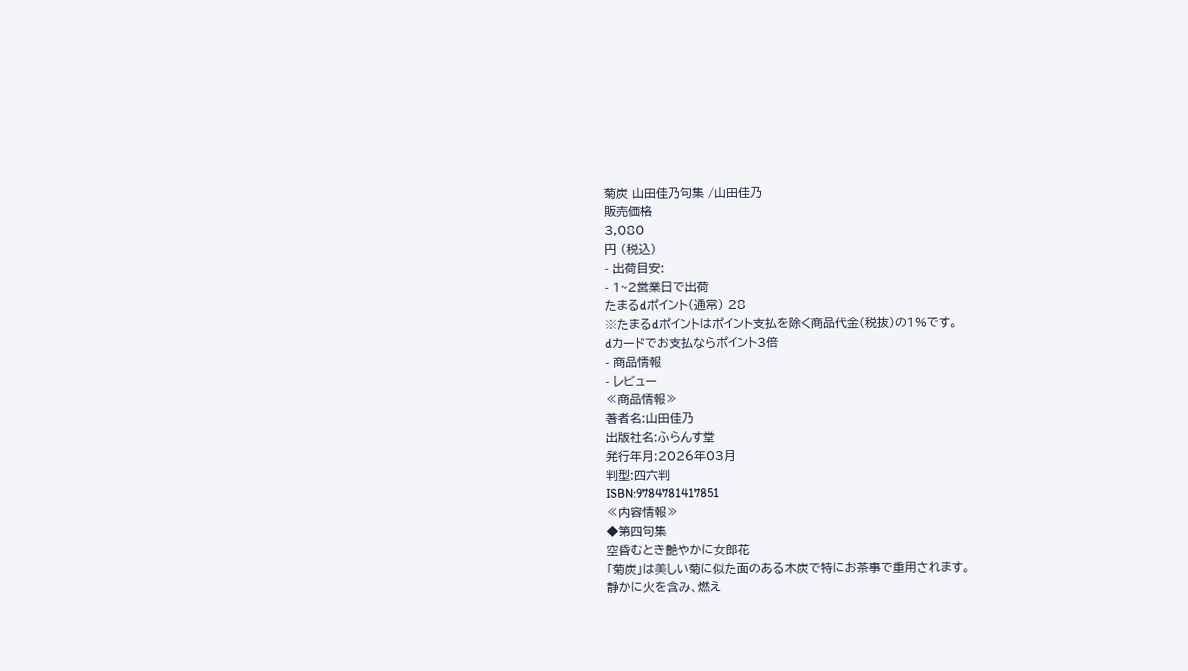菊炭 山田佳乃句集 /山田佳乃
販売価格
3,080
円 (税込)
- 出荷目安:
- 1~2営業日で出荷
たまるdポイント(通常) 28
※たまるdポイントはポイント支払を除く商品代金(税抜)の1%です。
dカードでお支払ならポイント3倍
- 商品情報
- レビュー
≪商品情報≫
著者名:山田佳乃
出版社名:ふらんす堂
発行年月:2026年03月
判型:四六判
ISBN:9784781417851
≪内容情報≫
◆第四句集
空昏むとき艶やかに女郎花
「菊炭」は美しい菊に似た面のある木炭で特にお茶事で重用されます。
静かに火を含み、燃え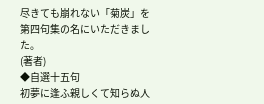尽きても崩れない「菊炭」を第四句集の名にいただきました。
(著者)
◆自選十五句
初夢に逢ふ親しくて知らぬ人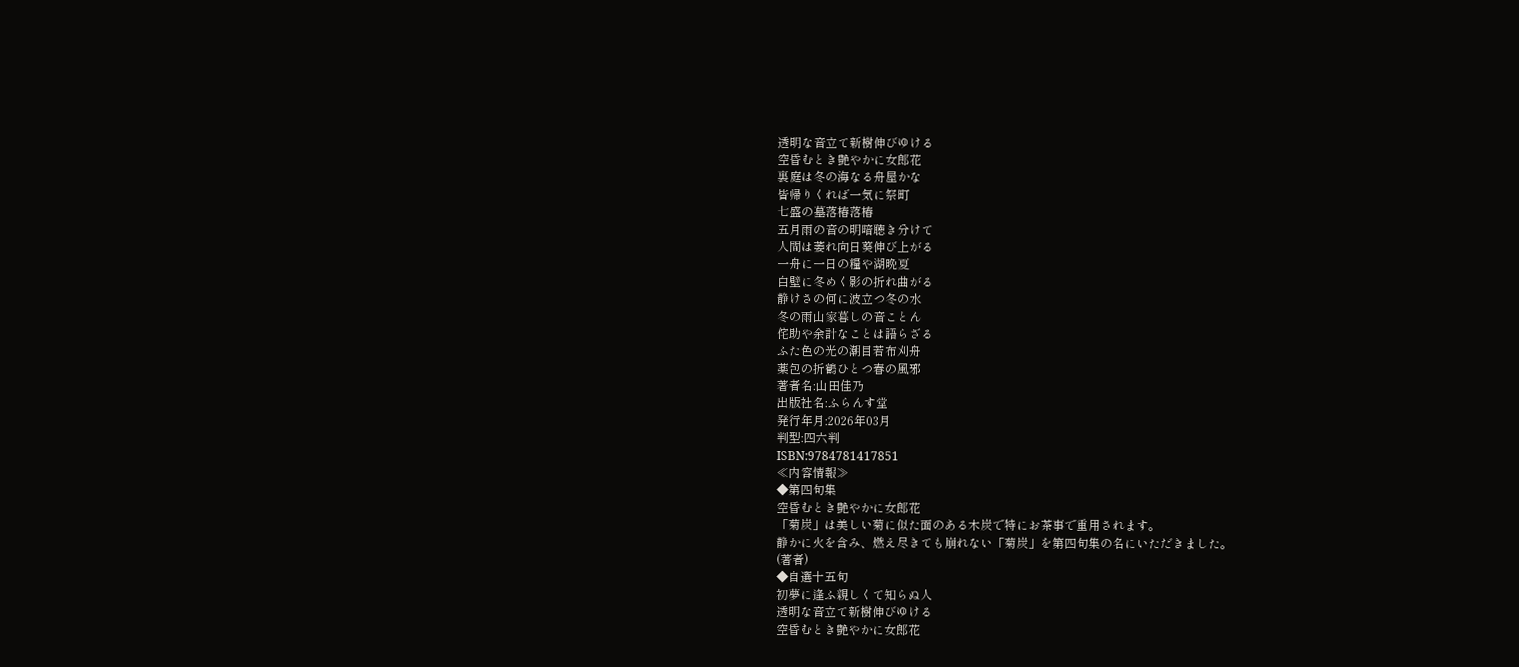透明な音立て新樹伸びゆける
空昏むとき艶やかに女郎花
裏庭は冬の海なる舟屋かな
皆帰りくれば一気に祭町
七盛の墓落椿落椿
五月雨の音の明暗聴き分けて
人間は萎れ向日葵伸び上がる
一舟に一日の糧や湖晩夏
白壁に冬めく影の折れ曲がる
静けさの何に波立つ冬の水
冬の雨山家暮しの音ことん
侘助や余計なことは語らざる
ふた色の光の潮目若布刈舟
薬包の折鶴ひとつ春の風邪
著者名:山田佳乃
出版社名:ふらんす堂
発行年月:2026年03月
判型:四六判
ISBN:9784781417851
≪内容情報≫
◆第四句集
空昏むとき艶やかに女郎花
「菊炭」は美しい菊に似た面のある木炭で特にお茶事で重用されます。
静かに火を含み、燃え尽きても崩れない「菊炭」を第四句集の名にいただきました。
(著者)
◆自選十五句
初夢に逢ふ親しくて知らぬ人
透明な音立て新樹伸びゆける
空昏むとき艶やかに女郎花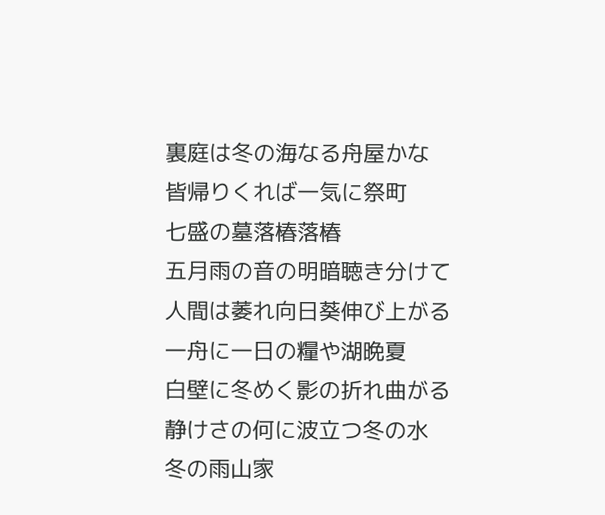裏庭は冬の海なる舟屋かな
皆帰りくれば一気に祭町
七盛の墓落椿落椿
五月雨の音の明暗聴き分けて
人間は萎れ向日葵伸び上がる
一舟に一日の糧や湖晩夏
白壁に冬めく影の折れ曲がる
静けさの何に波立つ冬の水
冬の雨山家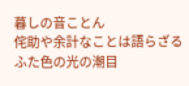暮しの音ことん
侘助や余計なことは語らざる
ふた色の光の潮目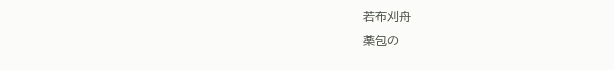若布刈舟
薬包の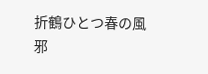折鶴ひとつ春の風邪